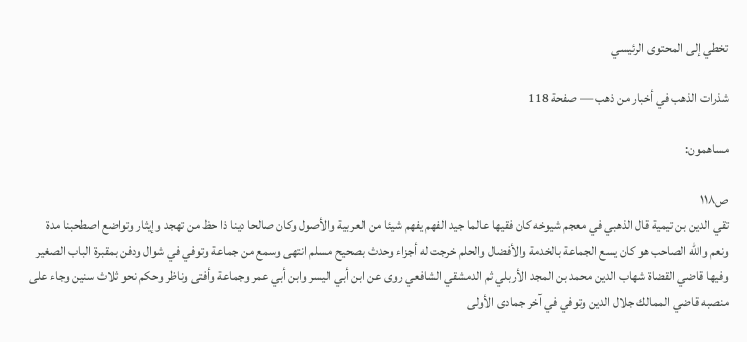تخطي إلى المحتوى الرئيسي

شذرات الذهب في أخبار من ذهب — صفحة 118

مساهمون:

ص١١٨
تقي الدين بن تيمية قال الذهبي في معجم شيوخه كان فقيها عالما جيد الفهم يفهم شيئا من العربية والأصول وكان صالحا دينا ذا حظ من تهجد وإيثار وتواضع اصطحبنا مدة ونعم والله الصاحب هو كان يسع الجماعة بالخدمة والأفضال والحلم خرجت له أجزاء وحدث بصحيح مسلم انتهى وسمع من جماعة وتوفي في شوال ودفن بمقبرة الباب الصغير وفيها قاضي القضاة شهاب الدين محمد بن المجد الأربلي ثم الدمشقي الشافعي روى عن ابن أبي اليسر وابن أبي عمر وجماعة وأفتى وناظر وحكم نحو ثلاث سنين وجاء على منصبه قاضي الممالك جلال الدين وتوفي في آخر جمادى الأولى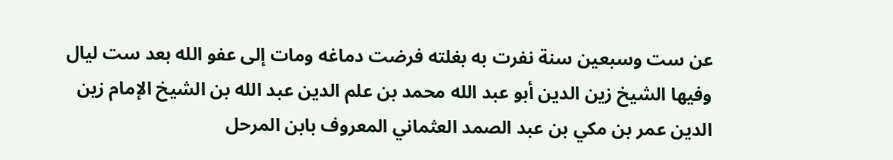عن ست وسبعين سنة نفرت به بغلته فرضت دماغه ومات إلى عفو الله بعد ست ليال وفيها الشيخ زين الدين أبو عبد الله محمد بن علم الدين عبد الله بن الشيخ الإمام زين الدين عمر بن مكي بن عبد الصمد العثماني المعروف بابن المرحل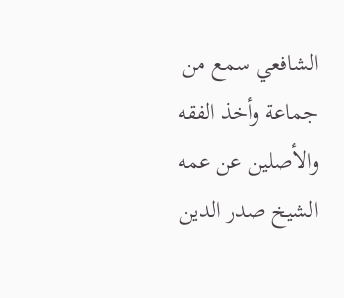الشافعي سمع من جماعة وأخذ الفقه والأصلين عن عمه الشيخ صدر الدين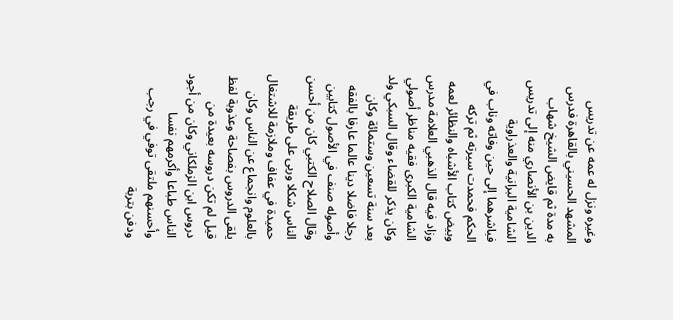وغيره ونزل له عمه عن تدريس المشهد الحسيني بالقاهرة فدرس به مدة ثم قايض الشيخ شهاب الدين بن الأنصاري منه إلى تدريس الشامية البرانية والعذراوية فباشرهما إلى حين وفاته وناب في الحكم فحمدت سيرته ثم تركه وبيض كتاب الأشباه والنظائر لعمه وزاد فيه قال الذهبي العلامة مدرس الشامية الكبرى فقيه مناظر أصولي وكان يذكر للقضاء وقال السبكي ولد بعد سنة تسعين وستمائة وكان رجلا فاضلا دينا عالما عارفا بالفقه وأصوله صنف في الأصول كتابين وقال الصلاح الكتبي كان من أحسن الناس شكلا وربى على طريقة حميدة في عفاف وملازمة للاشتغال بالعلوم وانجماع عن الناس وكان يلقى الدروس بفصاحة وعذوبة لفظ قيل لم تكن دروسه بعيدة من دروس ابن الزملكاني وكان من أجود الناس طباعا وأكرمهم نفسا وأحسنهم ملتقى توفي في رجب ودفن بتربة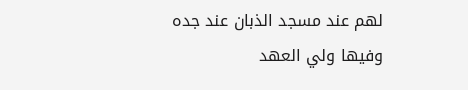لهم عند مسجد الذبان عند جده وفيها ولي العهد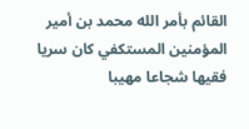القائم بأمر الله محمد بن أمير المؤمنين المستكفي كان سريا فقيها شجاعا مهيبا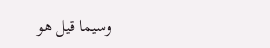وسيما قيل هو